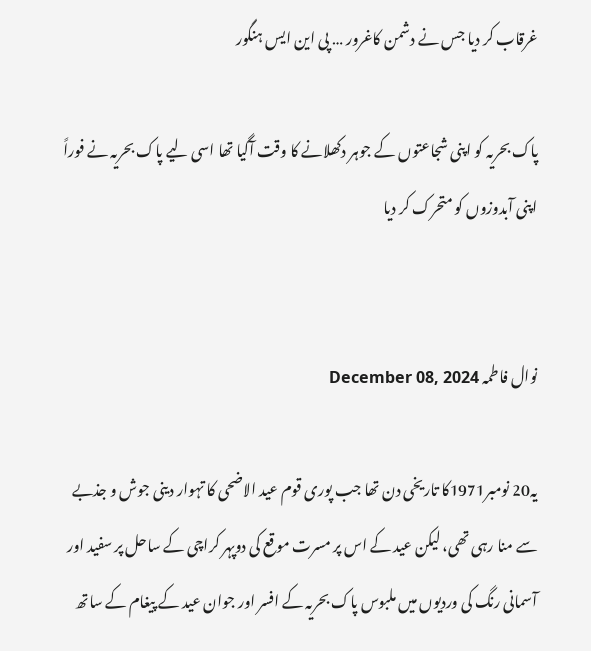غرقاب کر دیا جس نے دشمن کاغرور … پی این ایس ہنگور

پاک بحریہ کو اپنی شجاعتوں کے جوہر دکھلانے کا وقت آگیا تھا اسی لیے پاک بحریہ نے فوراً اپنی آبدوزوں کو متحرک کر دیا


نوال فاطمہ December 08, 2024

یہ20 نومبر1971کا تاریخی دن تھا جب پوری قوم عید الاضحی کا تہوار دینی جوش و جذبے سے منا رہی تھی، لیکن عید کے اس پر مسرت موقع کی دوپہر کراچی کے ساحل پر سفید اور آسمانی رنگ کی وردیوں میں ملبوس پاک بحریہ کے افسر اور جوان عید کے پیغام کے ساتھ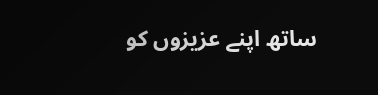ساتھ اپنے عزیزوں کو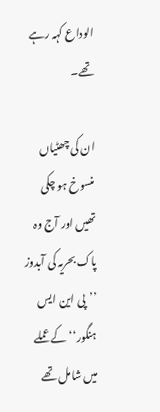الوداع کہہ رہے تھے۔

ان کی چھٹیاں منسوخ ہو چکی تھیں اور آج وہ پاک بحریہ کی آبدوز ’’پی این ایس ہنگور‘‘ کے عملے میں شامل تھے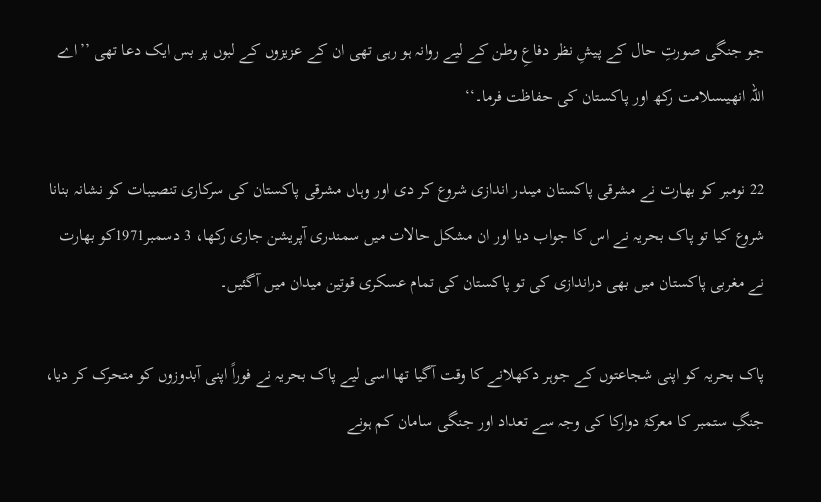جو جنگی صورتِ حال کے پیشِ نظر دفاعِ وطن کے لیے روانہ ہو رہی تھی ان کے عزیزوں کے لبوں پر بس ایک دعا تھی ’’اے اللہ انھیںسلامت رکھ اور پاکستان کی حفاظت فرما۔‘‘

22 نومبر کو بھارت نے مشرقی پاکستان میںدر اندازی شروع کر دی اور وہاں مشرقی پاکستان کی سرکاری تنصیبات کو نشانہ بنانا شروع کیا تو پاک بحریہ نے اس کا جواب دیا اور ان مشکل حالات میں سمندری آپریشن جاری رکھا، 3 دسمبر1971کو بھارت نے مغربی پاکستان میں بھی دراندازی کی تو پاکستان کی تمام عسکری قوتین میدان میں آگئیں۔

پاک بحریہ کو اپنی شجاعتوں کے جوہر دکھلانے کا وقت آگیا تھا اسی لیے پاک بحریہ نے فوراً اپنی آبدوزوں کو متحرک کر دیا، جنگِ ستمبر کا معرکۂ دوارکا کی وجہ سے تعداد اور جنگی سامان کم ہونے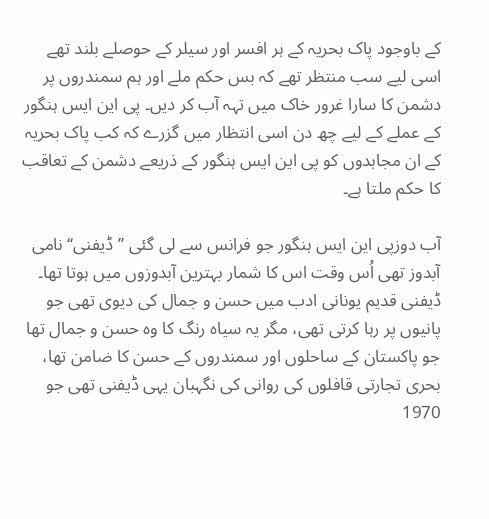کے باوجود پاک بحریہ کے ہر افسر اور سیلر کے حوصلے بلند تھے اسی لیے سب منتظر تھے کہ بس حکم ملے اور ہم سمندروں پر دشمن کا سارا غرور خاک میں تہہ آب کر دیں۔ پی این ایس ہنگور کے عملے کے لیے چھ دن اسی انتظار میں گزرے کہ کب پاک بحریہ کے ان مجاہدوں کو پی این ایس ہنگور کے ذریعے دشمن کے تعاقب کا حکم ملتا ہے۔

آب دوزپی این ایس ہنگور جو فرانس سے لی گئی ’’ڈیفنی‘‘ نامی آبدوز تھی اُس وقت اس کا شمار بہترین آبدوزوں میں ہوتا تھا۔ ڈیفنی قدیم یونانی ادب میں حسن و جمال کی دیوی تھی جو پانیوں پر رہا کرتی تھی، مگر یہ سیاہ رنگ کا وہ حسن و جمال تھا جو پاکستان کے ساحلوں اور سمندروں کے حسن کا ضامن تھا، بحری تجارتی قافلوں کی روانی کی نگہبان یہی ڈیفنی تھی جو 1970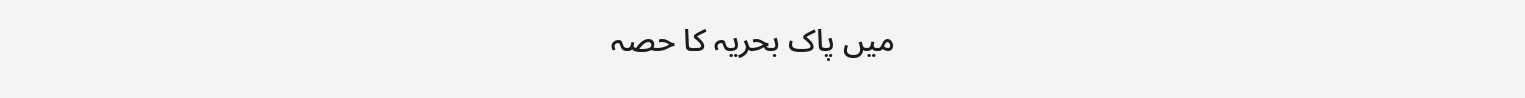میں پاک بحریہ کا حصہ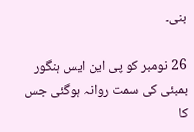بنی۔

26 نومبر کو پی این ایس ہنگور بمبئی کی سمت روانہ ہوگئی جس کا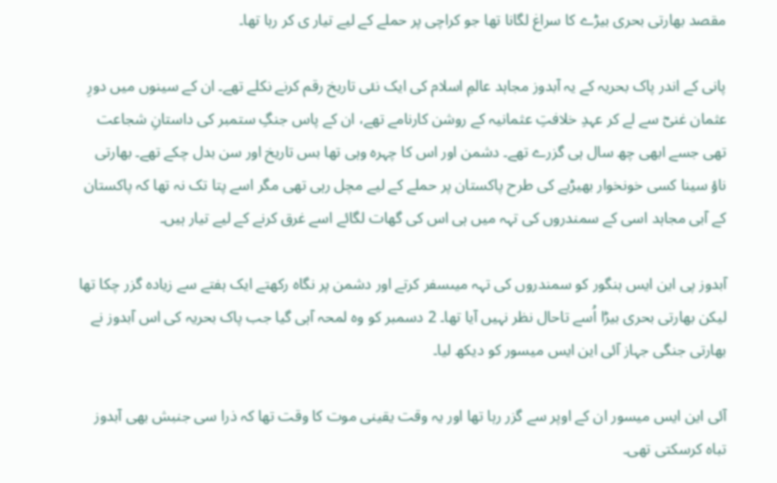مقصد بھارتی بحری بیڑے کا سراغ لگانا تھا جو کراچی پر حملے کے لیے تیار ی کر رہا تھا۔

پانی کے اندر پاک بحریہ کے یہ آبدوز مجاہد عالمِ اسلام کی ایک نئی تاریخ رقم کرنے نکلے تھے۔ ان کے سینوں میں دورِ عثمان غنیؓ سے لے کر عہدِ خلافتِ عثمانیہ کے روشن کارنامے تھے، ان کے پاس جنگِ ستمبر کی داستانِ شجاعت تھی جسے ابھی چھ سال ہی گزرے تھے۔ دشمن اور اس کا چہرہ وہی تھا بس تاریخ اور سن بدل چکے تھے۔ بھارتی ناؤ سینا کسی خونخوار بھیڑیے کی طرح پاکستان پر حملے کے لیے مچل رہی تھی مگر اسے پتا تک نہ تھا کہ پاکستان کے آبی مجاہد اسی کے سمندروں کی تہہ میں ہی اس کی گھات لگائے اسے غرق کرنے کے لیے تیار ہیں۔

آبدوز پی این ایس ہنگور کو سمندروں کی تہہ میںسفر کرتے اور دشمن پر نگاہ رکھتے ایک ہفتے سے زیادہ گزر چکا تھا لیکن بھارتی بحری بیڑا اُسے تاحال نظر نہیں آیا تھا۔ 2 دسمبر کو وہ لمحہ آہی گیا جب پاک بحریہ کی اس آبدوز نے بھارتی جنگی جہاز آئی این ایس میسور کو دیکھ لیا۔

آئی این ایس میسور ان کے اوپر سے گزر رہا تھا اور یہ وقت یقینی موت کا وقت تھا کہ ذرا سی جنبش بھی آبدوز تباہ کرسکتی تھی۔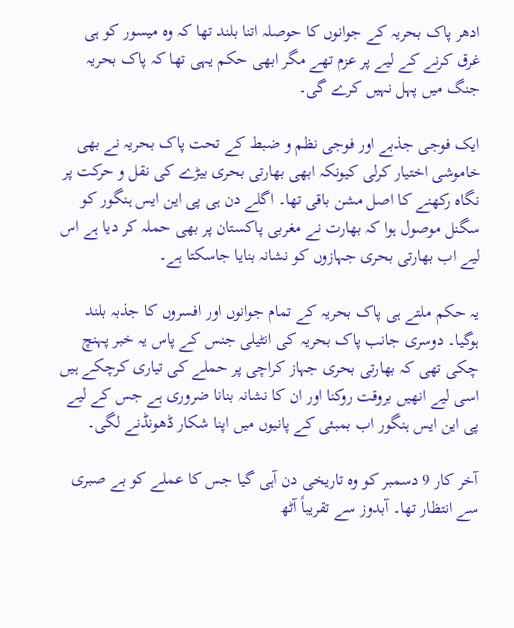ادھر پاک بحریہ کے جوانوں کا حوصلہ اتنا بلند تھا کہ وہ میسور کو ہی غرق کرنے کے لیے پر عزم تھے مگر ابھی حکم یہی تھا کہ پاک بحریہ جنگ میں پہل نہیں کرے گی۔

ایک فوجی جذبے اور فوجی نظم و ضبط کے تحت پاک بحریہ نے بھی خاموشی اختیار کرلی کیونکہ ابھی بھارتی بحری بیڑے کی نقل و حرکت پر نگاہ رکھنے کا اصل مشن باقی تھا۔ اگلے دن ہی پی این ایس ہنگور کو سگنل موصول ہوا کہ بھارت نے مغربی پاکستان پر بھی حملہ کر دیا ہے اس لیے اب بھارتی بحری جہازوں کو نشانہ بنایا جاسکتا ہے۔

یہ حکم ملتے ہی پاک بحریہ کے تمام جوانوں اور افسروں کا جذبہ بلند ہوگیا۔ دوسری جانب پاک بحریہ کی انٹیلی جنس کے پاس یہ خبر پہنچ چکی تھی کہ بھارتی بحری جہاز کراچی پر حملے کی تیاری کرچکے ہیں اسی لیے انھیں بروقت روکنا اور ان کا نشانہ بنانا ضروری ہے جس کے لیے پی این ایس ہنگور اب بمبئی کے پانیوں میں اپنا شکار ڈھونڈنے لگی۔

آخر کار 9 دسمبر کو وہ تاریخی دن آہی گیا جس کا عملے کو بے صبری سے انتظار تھا۔ آبدوز سے تقریباً آٹھ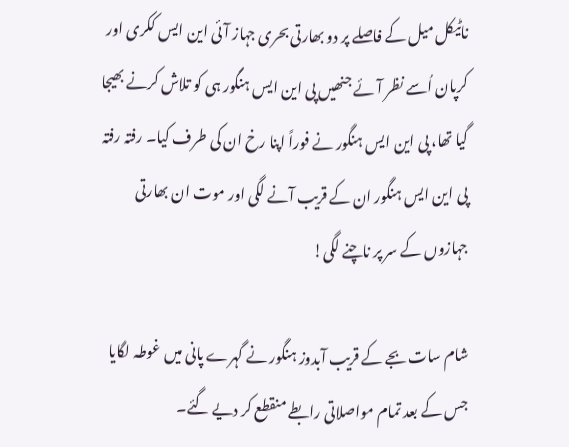ناٹیکل میل کے فاصلے پر دو بھارتی بحری جہاز آئی این ایس ککری اور کرپان اُسے نظر آئے جنھیں پی این ایس ہنگور ہی کو تلاش کرنے بھیجا گیا تھا، پی این ایس ہنگور نے فوراً اپنا رخ ان کی طرف کیا۔ رفتہ رفتہ پی این ایس ہنگور ان کے قریب آنے لگی اور موت ان بھارتی جہازوں کے سر پر ناچنے لگی!

شام سات بجے کے قریب آبدوز ہنگور نے گہرے پانی میں غوطہ لگایا جس کے بعد تمام مواصلاتی رابطے منقطع کر دیے گئے۔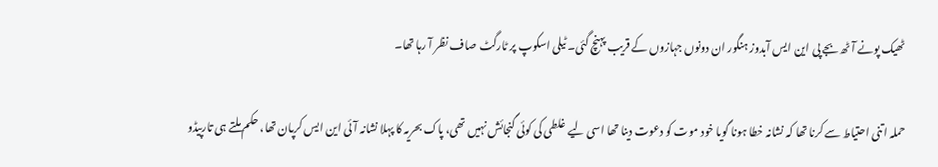ٹھیک پونے آٹھ بجے پی این ایس آبدوز ہنگور ان دونوں جہازوں کے قریب پہنچ گئی۔ ٹیلی اسکوپ پر ٹارگٹ صاف نظر آ رہا تھا۔

حملہ اتنی احتیاط سے کرنا تھا کہ نشانہ خطا ہونا گویا خود موت کو دعوت دینا تھا اسی لیے غلطی کی کوئی گنجائش نہیں تھی، پاک بحریہ کا پہلا نشانہ آئی این ایس کرپان تھا، حکم ملتے ہی تارپیڈو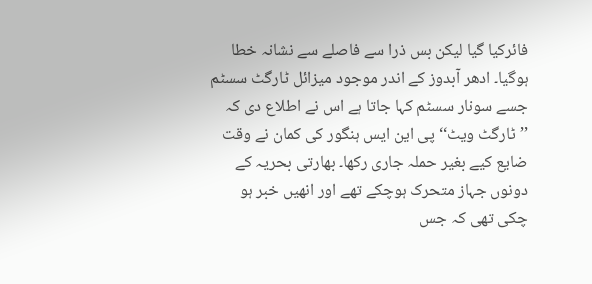فائرکیا گیا لیکن بس ذرا سے فاصلے سے نشانہ خطا ہوگیا۔ ادھر آبدوز کے اندر موجود میزائل ٹارگٹ سسٹم جسے سونار سسٹم کہا جاتا ہے اس نے اطلاع دی کہ ’’ٹارگٹ ویٹ‘‘ پی این ایس ہنگور کی کمان نے وقت ضایع کیے بغیر حملہ جاری رکھا۔ بھارتی بحریہ کے دونوں جہاز متحرک ہوچکے تھے اور انھیں خبر ہو چکی تھی کہ جس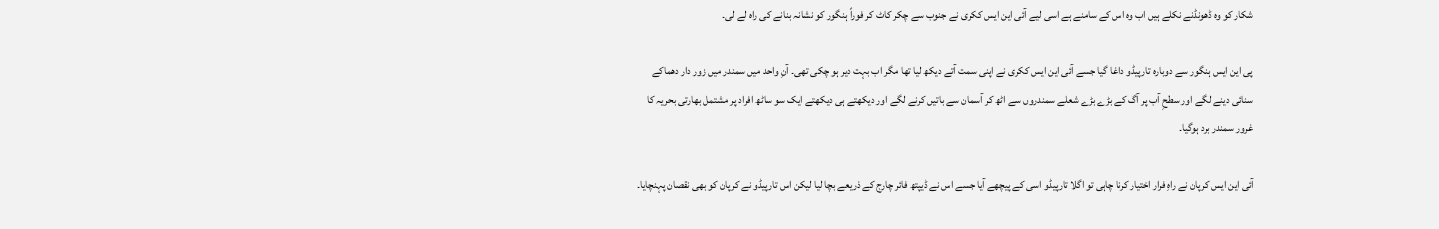شکار کو وہ ڈھونڈنے نکلے ہیں اب وہ اس کے سامنے ہے اسی لیے آئی این ایس ککری نے جنوب سے چکر کاٹ کر فوراً ہنگور کو نشانہ بنانے کی راہ لے لی۔

پی این ایس ہنگور سے دوبارہ تارپیڈو داغا گیا جسے آئی این ایس ککری نے اپنی سمت آتے دیکھ لیا تھا مگر اب بہت دیر ہو چکی تھی۔ آنِ واحد میں سمندر میں زور دار دھماکے سنائی دینے لگے اور سطحِ آب پر آگ کے بڑے بڑے شعلے سمندروں سے اٹھ کر آسمان سے باتیں کرنے لگے اور دیکھتے ہی دیکھتے ایک سو ساٹھ افراد پر مشتمل بھارتی بحریہ کا غرور سمندر برد ہوگیا۔

آئی این ایس کرپان نے راہِ فرار اختیار کرنا چاہی تو اگلا تارپیڈو اسی کے پیچھے آیا جسے اس نے ڈیپتھ فائر چارج کے ذریعے بچا لیا لیکن اس تارپیڈو نے کرپان کو بھی نقصان پہنچایا۔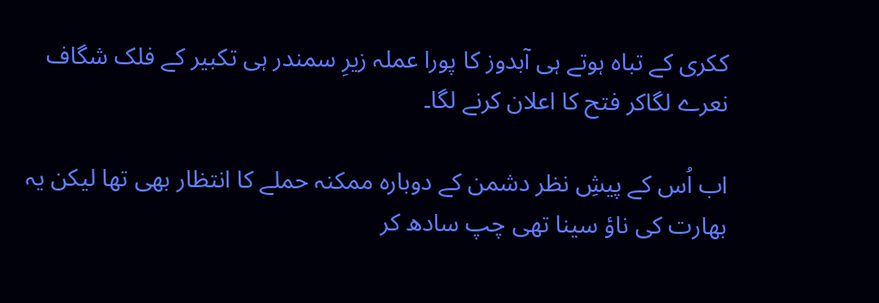ککری کے تباہ ہوتے ہی آبدوز کا پورا عملہ زیرِ سمندر ہی تکبیر کے فلک شگاف نعرے لگاکر فتح کا اعلان کرنے لگا۔

اب اُس کے پیشِ نظر دشمن کے دوبارہ ممکنہ حملے کا انتظار بھی تھا لیکن یہ بھارت کی ناؤ سینا تھی چپ سادھ کر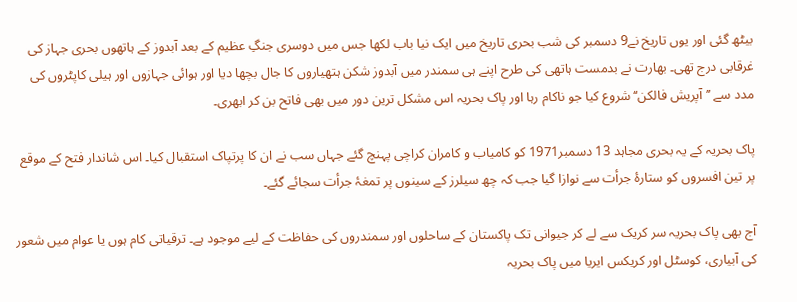بیٹھ گئی اور یوں تاریخ نے9 دسمبر کی شب بحری تاریخ میں ایک نیا باب لکھا جس میں دوسری جنگِ عظیم کے بعد آبدوز کے ہاتھوں بحری جہاز کی غرقابی درج تھی۔ بھارت نے بدمست ہاتھی کی طرح اپنے ہی سمندر میں آبدوز شکن ہتھیاروں کا جال بچھا دیا اور ہوائی جہازوں اور ہیلی کاپٹروں کی مدد سے ’’آپریش فالکن‘‘ شروع کیا جو ناکام رہا اور پاک بحریہ اس مشکل ترین دور میں بھی فاتح بن کر ابھری۔

پاک بحریہ کے یہ بحری مجاہد 13 دسمبر1971 کو کامیاب و کامران کراچی پہنچ گئے جہاں سب نے ان کا پرتپاک استقبال کیا۔ اس شاندار فتح کے موقع پر تین افسروں کو ستارۂ جرأت سے نوازا گیا جب کہ چھ سیلرز کے سینوں پر تمغۂ جرأت سجائے گئے۔

آج بھی پاک بحریہ سر کریک سے لے کر جیوانی تک پاکستان کے ساحلوں اور سمندروں کی حفاظت کے لیے موجود ہے۔ ترقیاتی کام ہوں یا عوام میں شعور کی آبیاری، کوسٹل اور کریکس ایریا میں پاک بحریہ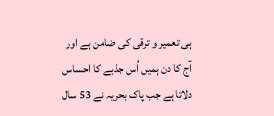ہی تعمیر و ترقی کی ضامن ہے اور آج کا دن ہمیں اُس جذبے کا احساس دلاتا ہے جب پاک بحریہ نے 53 سال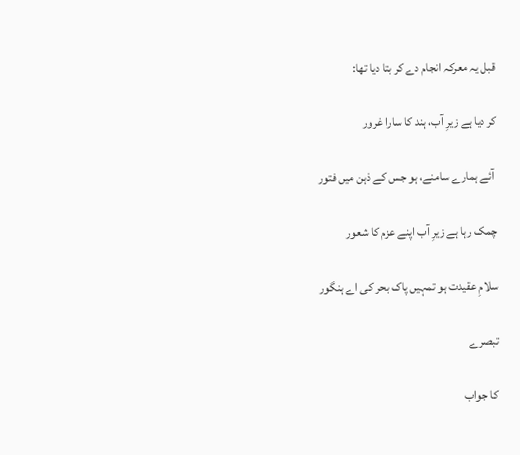قبل یہ معرکہ انجام دے کر بتا دیا تھا:

کر دیا ہے زیرِ آب، ہند کا سارا غرور

 آئے ہمارے سامنے، ہو جس کے ذہن میں فتور

چمک رہا ہے زیرِ آب اپنے عزم کا شعور

سلامِ عقیدت ہو تمہیں پاک بحر کی اے ہنگور

تبصرے

کا جواب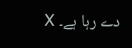دے رہا ہے۔ X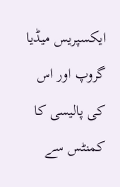ایکسپریس میڈیا گروپ اور اس کی پالیسی کا کمنٹس سے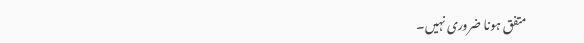متفق ہونا ضروری نہیں۔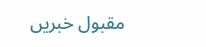مقبول خبریں